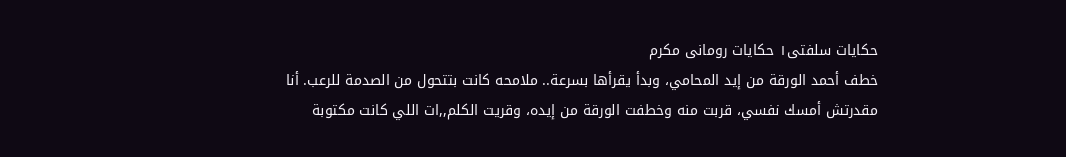حكايات سلفتى١ حكايات رومانى مكرم
خطف أحمد الورقة من إيد المحامي، وبدأ يقرأها بسرعة.. ملامحه كانت بتتحول من الصدمة للرعب. أنا مقدرتش أمسك نفسي، قربت منه وخطفت الورقة من إيده، وقريت الكلم,,ات اللي كانت مكتوبة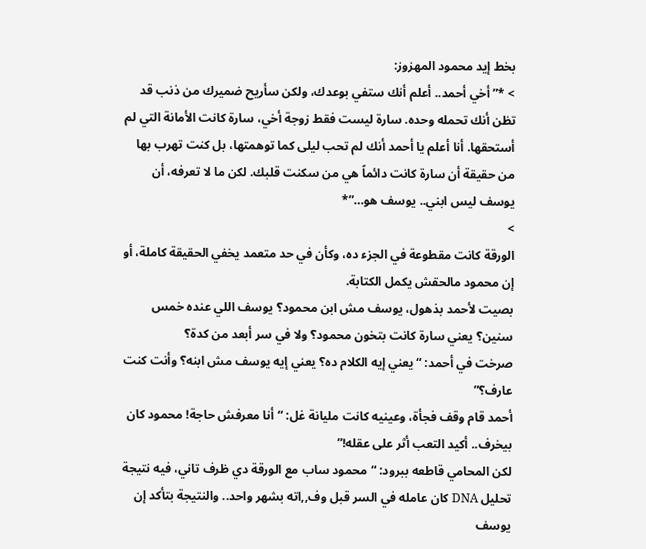بخط إيد محمود المهزوز:
> *”أخي أحمد.. أعلم أنك ستفي بوعدك، ولكن سأريح ضميرك من ذنب قد تظن أنك تحمله وحده. سارة ليست فقط زوجة أخي، سارة كانت الأمانة التي لم أستحقها. أنا أعلم يا أحمد أنك لم تحب ليلى كما توهمتها، بل كنت تهرب بها من حقيقة أن سارة كانت دائماً هي من سكنت قلبك. لكن ما لا تعرفه، أن يوسف ليس ابني.. يوسف هو…”*
>
الورقة كانت مقطوعة في الجزء ده، وكأن في حد متعمد يخفي الحقيقة كاملة، أو إن محمود مالحقش يكمل الكتابة.
بصيت لأحمد بذهول، يوسف مش ابن محمود؟ يوسف اللي عنده خمس سنين؟ يعني سارة كانت بتخون محمود؟ ولا في سر أبعد من كدة؟
صرخت في أحمد: “يعني إيه الكلام ده؟ يعني إيه يوسف مش ابنه؟ وأنت كنت عارف؟”
أحمد قام وقف فجأة، وعينيه كانت مليانة غل: “أنا معرفش حاجة! محمود كان بيخرف.. أكيد التعب أثر على عقله!”
لكن المحامي قاطعه ببرود: “محمود ساب مع الورقة دي ظرف تاني، فيه نتيجة تحليل DNA كان عامله في السر قبل وف,,اته بشهر واحد.. والنتيجة بتأكد إن يوسف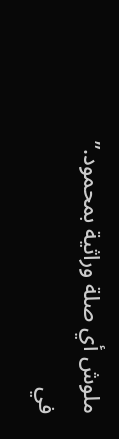ملوش أي صلة وراثية بمحمود.”
في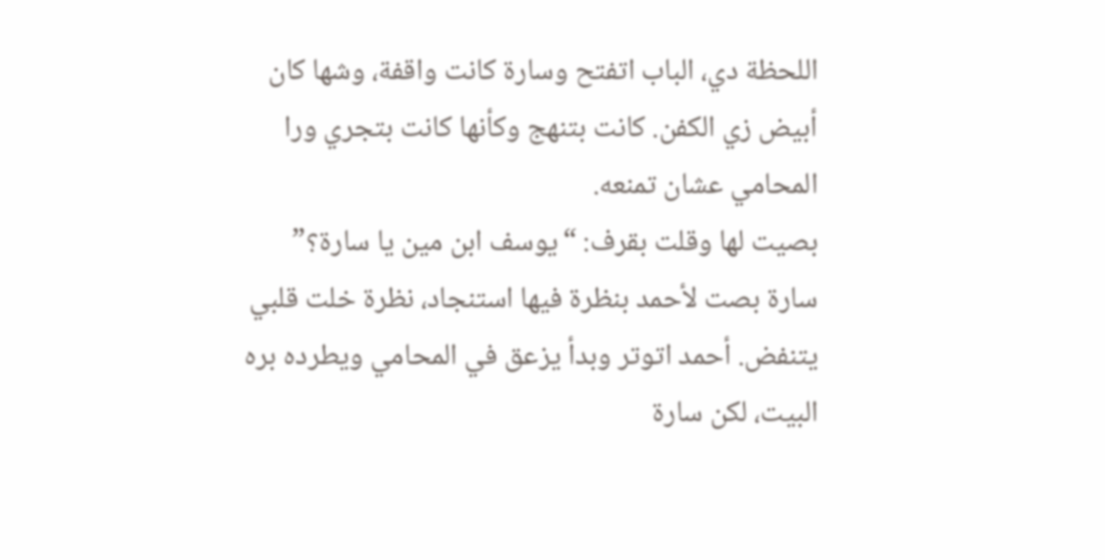اللحظة دي، الباب اتفتح وسارة كانت واقفة، وشها كان أبيض زي الكفن. كانت بتنهج وكأنها كانت بتجري ورا المحامي عشان تمنعه.
بصيت لها وقلت بقرف: “يوسف ابن مين يا سارة؟”
سارة بصت لأحمد بنظرة فيها استنجاد، نظرة خلت قلبي يتنفض. أحمد اتوتر وبدأ يزعق في المحامي ويطرده بره البيت، لكن سارة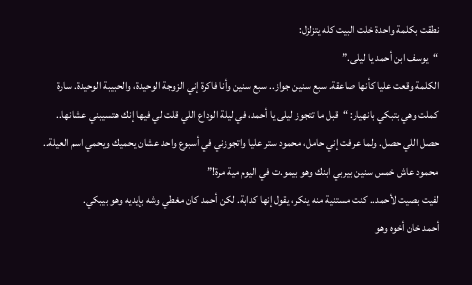نطقت بكلمة واحدة خلت البيت كله يتزلزل:
“يوسف ابن أحمد يا ليلى.”
الكلمة وقعت عليا كأنها صاعقة. سبع سنين جواز.. سبع سنين وأنا فاكرة إني الزوجة الوحيدة، والحبيبة الوحيدة. سارة كملت وهي بتبكي بانهيار: “قبل ما تتجوز ليلى يا أحمد، في ليلة الوداع اللي قلت لي فيها إنك هتسيبني عشانها.. حصل اللي حصل. ولما عرفت إني حامل، محمود ستر عليا واتجوزني في أسبوع واحد عشان يحميك ويحمي اسم العيلة.. محمود عاش خمس سنين بيربي ابنك وهو بيمو.ت في اليوم مية مرة!”
لفيت بصيت لأحمد.. كنت مستنية منه ينكر، يقول إنها كدابة. لكن أحمد كان مغطي وشه بإيديه وهو بيبكي.
أحمد خان أخوه وهو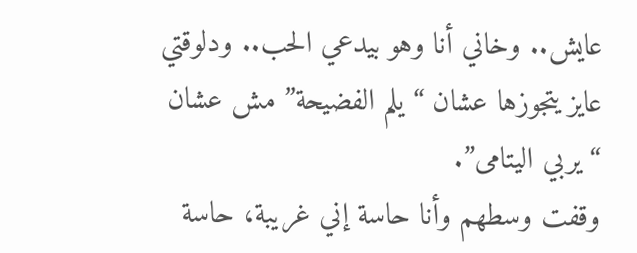عايش.. وخاني أنا وهو بيدعي الحب.. ودلوقتي عايز يتجوزها عشان “يلم الفضيحة” مش عشان “يربي اليتامى”.
وقفت وسطهم وأنا حاسة إني غريبة، حاسة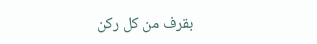بقرف من كل ركن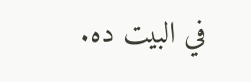في البيت ده.